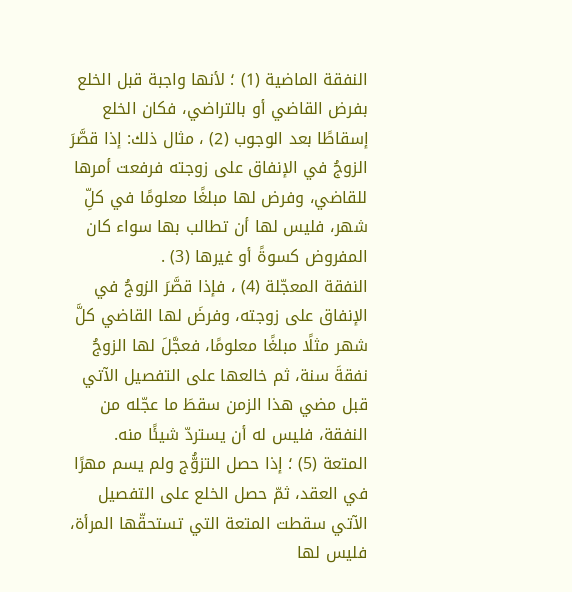النفقة الماضية (1) ؛ لأنها واجبة قبل الخلع بفرض القاضي أو بالتراضي، فكان الخلع إسقاطًا بعد الوجوب (2) ، مثال ذلك: إذا قصَّرَ الزوجُ في الإنفاق على زوجته فرفعت أمرها للقاضي، وفرض لها مبلغًا معلومًا في كلِّ شهر، فليس لها أن تطالب بها سواء كان المفروض كسوةً أو غيرها (3) .
النفقة المعجّلة (4) ، فإذا قصَّرَ الزوجُ في الإنفاق على زوجته، وفرضَ لها القاضي كلَّ شهر مثلًا مبلغًا معلومًا، فعجَّلَ لها الزوجُ نفقةَ سنة، ثم خالعها على التفصيل الآتي قبل مضي هذا الزمن سقطَ ما عجّله من النفقة، فليس له أن يستردّ شيئًا منه.
المتعة (5) ؛ إذا حصل التزوُّج ولم يسم مهرًا في العقد، ثمّ حصل الخلع على التفصيل الآتي سقطت المتعة التي تستحقّها المرأة، فليس لها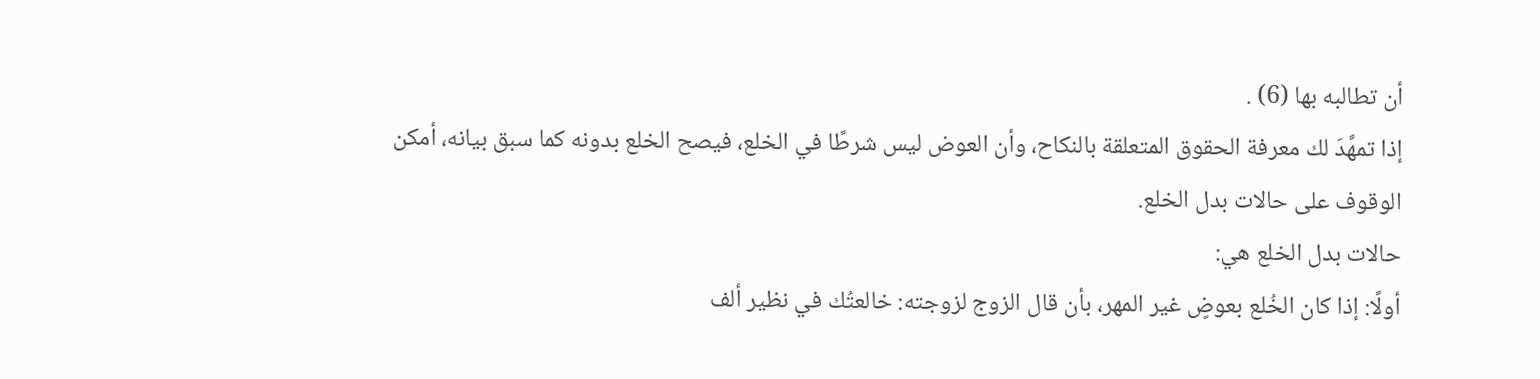أن تطالبه بها (6) .
إذا تمهَّدَ لك معرفة الحقوق المتعلقة بالنكاح، وأن العوض ليس شرطًا في الخلع، فيصح الخلع بدونه كما سبق بيانه، أمكن الوقوف على حالات بدل الخلع.
حالات بدل الخلع هي:
أولًا: إذا كان الخُلع بعوضٍ غير المهر، بأن قال الزوج لزوجته: خالعتُك في نظير ألف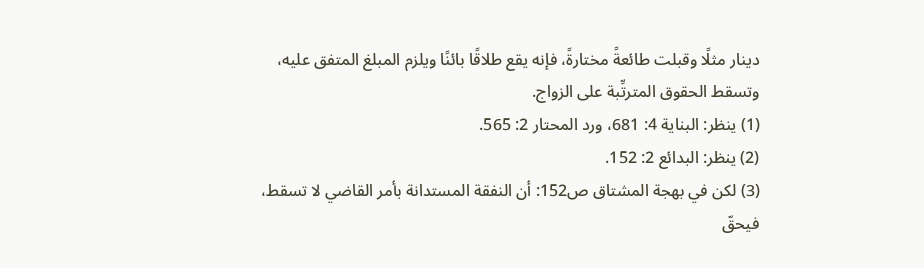دينار مثلًا وقبلت طائعةً مختارةً، فإنه يقع طلاقًا بائنًا ويلزم المبلغ المتفق عليه، وتسقط الحقوق المترتِّبة على الزواج.
(1) ينظر: البناية 4: 681، ورد المحتار 2: 565.
(2) ينظر: البدائع 2: 152.
(3) لكن في بهجة المشتاق ص152: أن النفقة المستدانة بأمر القاضي لا تسقط، فيحقّ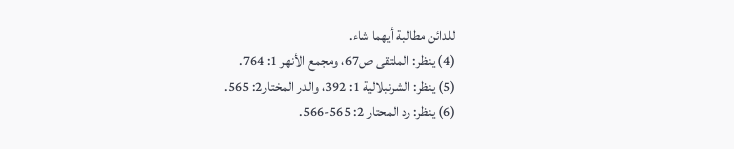للدائن مطالبة أيهما شاء.
(4) ينظر: الملتقى ص67، ومجمع الأنهر 1: 764.
(5) ينظر: الشرنبلالية 1: 392، والدر المختار2: 565.
(6) ينظر: رد المحتار 2: 565-566.